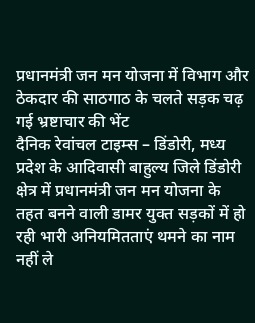प्रधानमंत्री जन मन योजना में विभाग और ठेकदार की साठगाठ के चलते सड़क चढ़ गई भ्रष्टाचार की भेंट
दैनिक रेवांचल टाइम्स – डिंडोरी, मध्य प्रदेश के आदिवासी बाहुल्य जिले डिंडोरी क्षेत्र में प्रधानमंत्री जन मन योजना के तहत बनने वाली डामर युक्त सड़कों में हो रही भारी अनियमितताएं थमने का नाम नहीं ले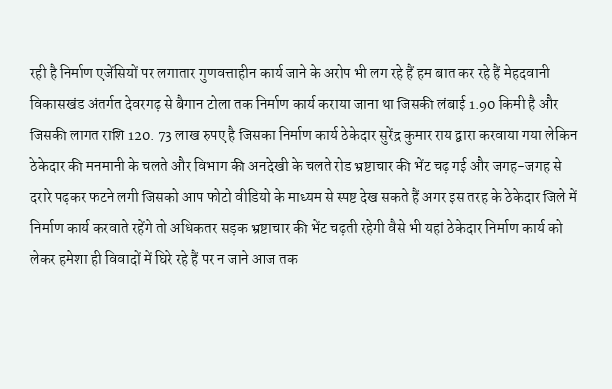रही है निर्माण एजेंसियों पर लगातार गुणवत्ताहीन कार्य जाने के अरोप भी लग रहे हैं हम बात कर रहे हैं मेहदवानी विकासखंड अंतर्गत देवरगढ़ से बैगान टोला तक निर्माण कार्य कराया जाना था जिसकी लंबाई 1.90 किमी है और जिसकी लागत राशि 120. 73 लाख रुपए है जिसका निर्माण कार्य ठेकेदार सुरेंद्र कुमार राय द्वारा करवाया गया लेकिन ठेकेदार की मनमानी के चलते और विभाग की अनदेखी के चलते रोड भ्रष्टाचार की भेंट चढ़ गई और जगह-जगह से दरारे पढ़कर फटने लगी जिसको आप फोटो वीडियो के माध्यम से स्पष्ट देख सकते हैं अगर इस तरह के ठेकेदार जिले में निर्माण कार्य करवाते रहेंगे तो अधिकतर सड़क भ्रष्टाचार की भेंट चढ़ती रहेगी वैसे भी यहां ठेकेदार निर्माण कार्य को लेकर हमेशा ही विवादों में घिरे रहे हैं पर न जाने आज तक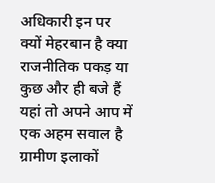अधिकारी इन पर क्यों मेहरबान है क्या राजनीतिक पकड़ या कुछ और ही बजे हैं यहां तो अपने आप में एक अहम सवाल है ग्रामीण इलाकों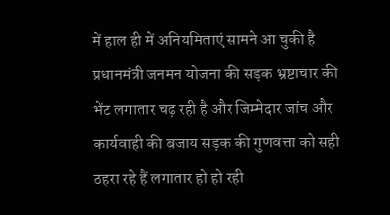में हाल ही में अनियमिताएं सामने आ चुकी है प्रधानमंत्री जनमन योजना की सड़क भ्रष्टाचार की भेंट लगातार चढ़ रही है और जिम्मेदार जांच और कार्यवाही की बजाय सड़क की गुणवत्ता को सही ठहरा रहे हैं लगातार हो हो रही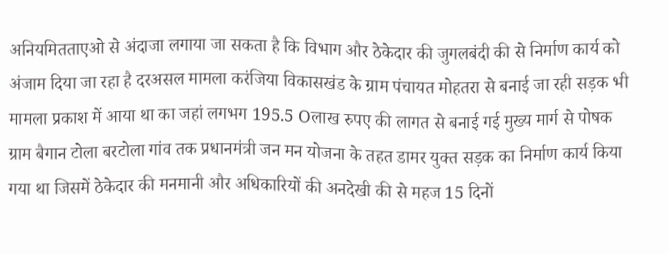अनियमितताएओ से अंदाजा लगाया जा सकता है कि विभाग और ठेकेदार की जुगलबंदी की से निर्माण कार्य को अंजाम दिया जा रहा है दरअसल मामला करंजिया विकासखंड के ग्राम पंचायत मोहतरा से बनाई जा रही सड़क भी मामला प्रकाश में आया था का जहां लगभग 195.5 Oलाख रुपए की लागत से बनाई गई मुख्य मार्ग से पोषक ग्राम बैगान टोला बरटोला गांव तक प्रधानमंत्री जन मन योजना के तहत डामर युक्त सड़क का निर्माण कार्य किया गया था जिसमें ठेकेदार की मनमानी और अधिकारियों की अनदेखी की से महज 15 दिनों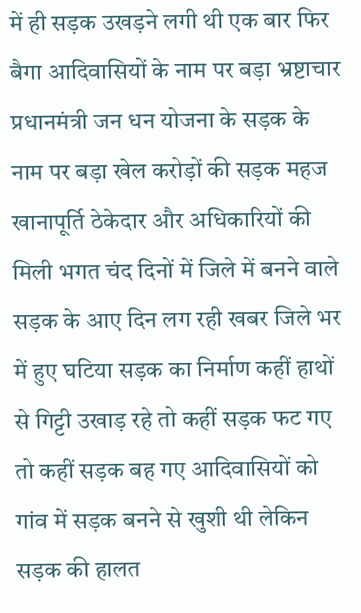में ही सड़क उखड़ने लगी थी एक बार फिर बैगा आदिवासियों के नाम पर बड़ा भ्रष्टाचार प्रधानमंत्री जन धन योजना के सड़क के नाम पर बड़ा खेल करोड़ों की सड़क महज खानापूर्ति ठेकेदार और अधिकारियों की मिली भगत चंद दिनों में जिले में बनने वाले सड़क के आए दिन लग रही खबर जिले भर में हुए घटिया सड़क का निर्माण कहीं हाथों से गिट्टी उखाड़ रहे तो कहीं सड़क फट गए तो कहीं सड़क बह गए आदिवासियों को गांव में सड़क बनने से खुशी थी लेकिन सड़क की हालत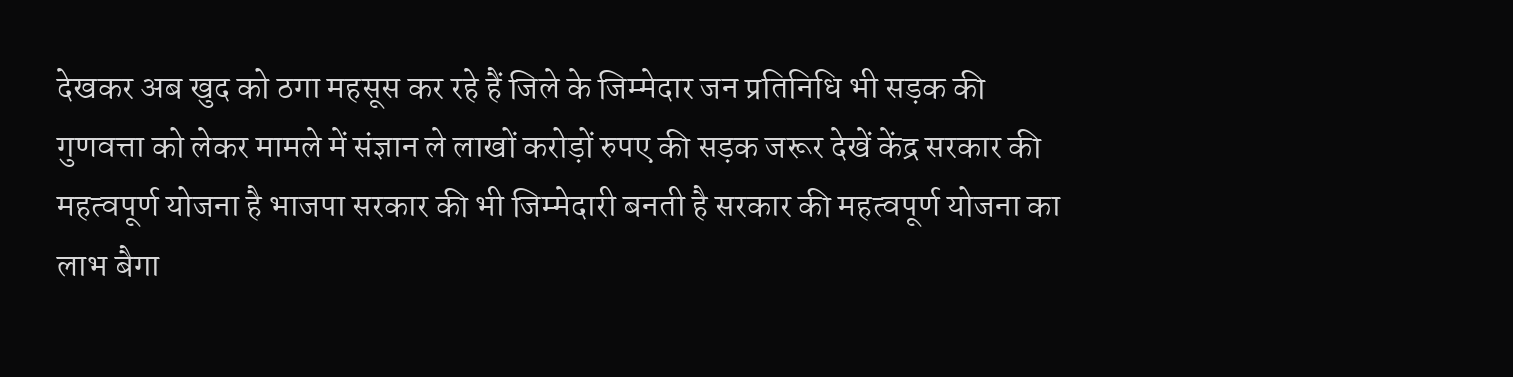देखकर अब खुद को ठगा महसूस कर रहे हैं जिले के जिम्मेदार जन प्रतिनिधि भी सड़क की गुणवत्ता को लेकर मामले में संज्ञान ले लाखों करोड़ों रुपए की सड़क जरूर देखें केंद्र सरकार की महत्वपूर्ण योजना है भाजपा सरकार की भी जिम्मेदारी बनती है सरकार की महत्वपूर्ण योजना का लाभ बैगा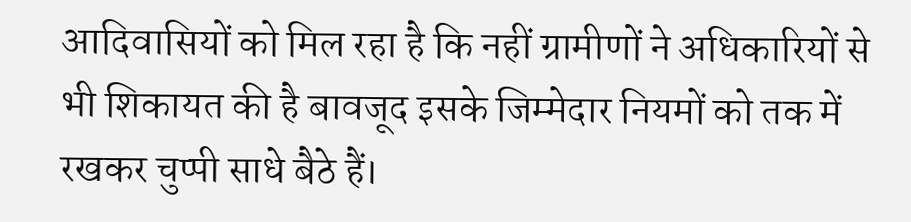आदिवासियों को मिल रहा है कि नहीं ग्रामीणों ने अधिकारियों से भी शिकायत की है बावजूद इसके जिम्मेदार नियमों को तक में रखकर चुप्पी साधे बैठे हैं।